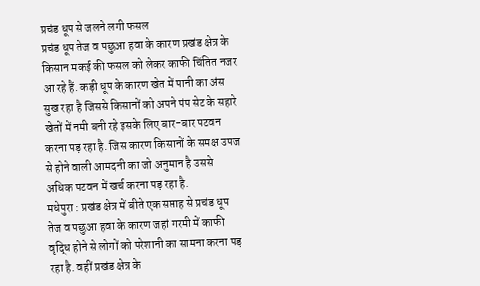प्रचंड धूप से जलने लगी फसल
प्रचंड धूप तेज व पछुआ हवा के कारण प्रखंड क्षेत्र के किसान मकई की फसल को लेकर काफी चिंतित नजर आ रहे हैं. कड़ी धूप के कारण खेत में पानी का अंस सुख रहा है जिससे किसानों को अपने पंप सेट के सहारे खेतों में नमी बनी रहे इसके लिए बार-बार पटवन करना पड़ रहा है. जिस कारण किसानों के समक्ष उपज से होने वाली आमदनी का जो अनुमान है उससे अधिक पटवन में खर्च करना पड़ रहा है.
मधेपुरा : प्रखंड क्षेत्र में बीते एक सप्ताह से प्रचंड धूप तेज व पछुआ हवा के कारण जहां गरमी में काफी वृद्धि होने से लोगों को परेशानी का सामना करना पड़ रहा है. वहीं प्रखंड क्षेत्र के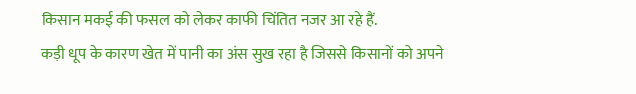किसान मकई की फसल को लेकर काफी चिंतित नजर आ रहे हैं.
कड़ी धूप के कारण खेत में पानी का अंस सुख रहा है जिससे किसानों को अपने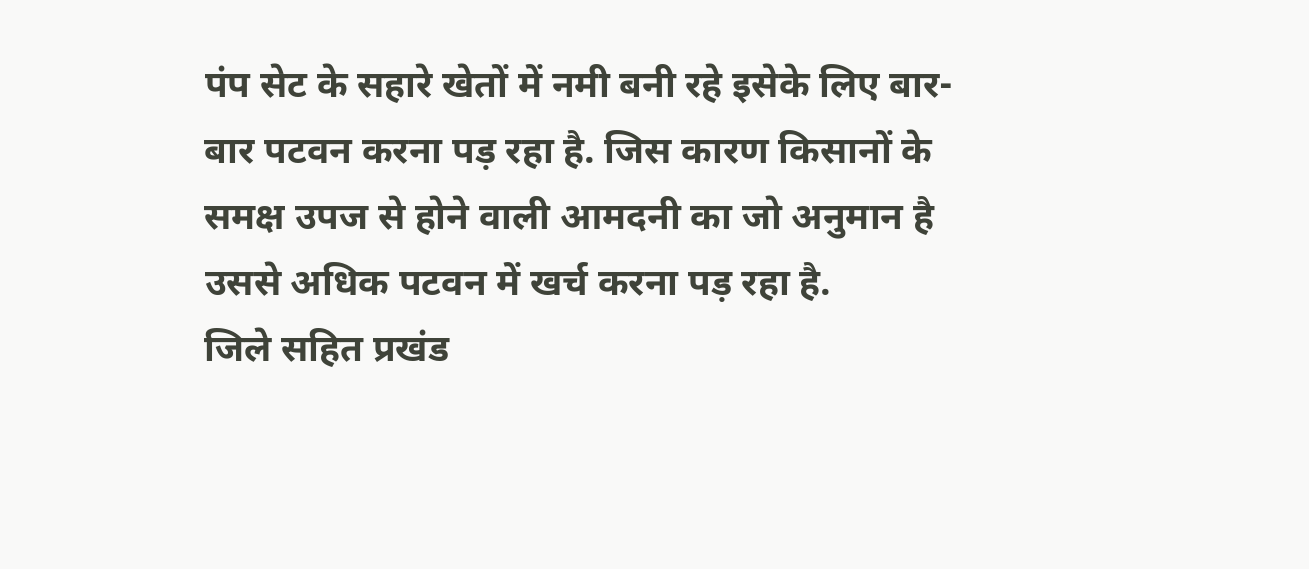पंप सेट के सहारे खेतों में नमी बनी रहे इसेके लिए बार-बार पटवन करना पड़ रहा है. जिस कारण किसानों के समक्ष उपज से होने वाली आमदनी का जो अनुमान है उससे अधिक पटवन में खर्च करना पड़ रहा है.
जिले सहित प्रखंड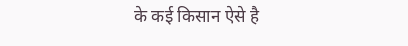के कई किसान ऐसे है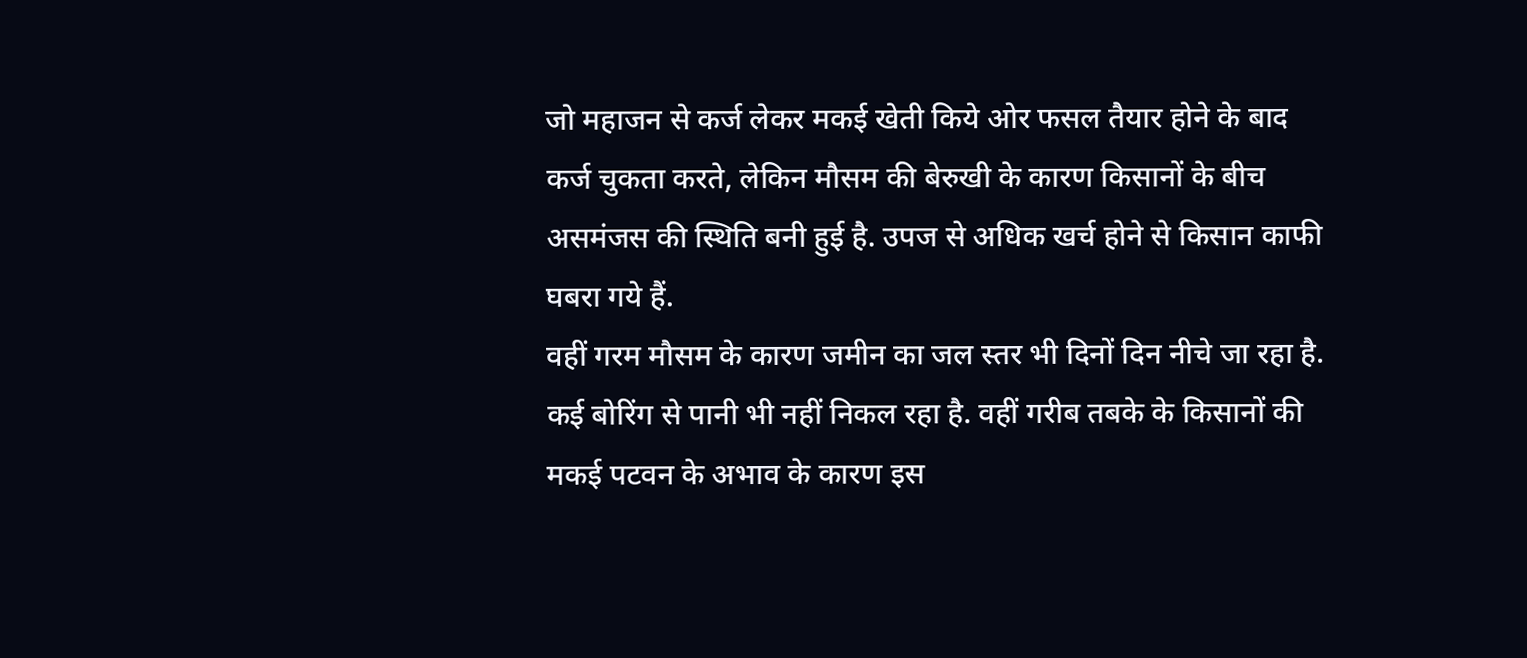जो महाजन से कर्ज लेकर मकई खेती किये ओर फसल तैयार होने के बाद कर्ज चुकता करते, लेकिन मौसम की बेरुखी के कारण किसानों के बीच असमंजस की स्थिति बनी हुई है. उपज से अधिक खर्च होने से किसान काफी घबरा गये हैं.
वहीं गरम मौसम के कारण जमीन का जल स्तर भी दिनों दिन नीचे जा रहा है. कई बोरिंग से पानी भी नहीं निकल रहा है. वहीं गरीब तबके के किसानों की मकई पटवन के अभाव के कारण इस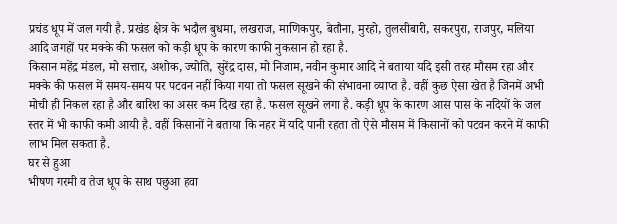प्रचंड धूप में जल गयी है. प्रखंड क्षेत्र के भदौल बुधमा, लखराज, माणिकपुर, बेतौना, मुरहो, तुलसीबारी, सकरपुरा, राजपुर, मलिया आदि जगहों पर मक्के की फसल को कड़ी धूप के कारण काफी नुकसान हो रहा है.
किसान महेंद्र मंडल, मो सत्तार, अशोक, ज्योति, सुरेंद्र दास, मो निजाम, नवीन कुमार आदि ने बताया यदि इसी तरह मौसम रहा और मक्के की फसल में समय-समय पर पटवन नहीं किया गया तो फसल सूखने की संभावना व्याप्त है. वहीं कुछ ऐसा खेत है जिनमें अभी मोची ही निकल रहा है और बारिश का असर कम दिख रहा है. फसल सूखने लगा है. कड़ी धूप के कारण आस पास के नदियों के जल स्तर में भी काफी कमी आयी है. वहीं किसानों ने बताया कि नहर में यदि पानी रहता तो ऐसे मौसम में किसानों को पटवन करने में काफी लाभ मिल सकता है.
घर से हुआ
भीषण गरमी व तेज धूप के साथ पछुआ हवा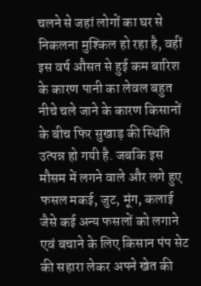चलने से जहां लोगों का घर से निकलना मुश्किल हो रहा है, वहीं इस वर्ष औसत से हुई कम बारिश के कारण पानी का लेवल बहुत नीचे चले जाने के कारण किसानों के बीच फिर सुखाड़ की स्थिति उत्पन्न हो गयी है. जबकि इस मौसम में लगने वाले और लगे हुए फसल मकई, जुट, मूंग, कलाई जैसे कई अन्य फसलों को लगाने एवं बचाने के लिए किसान पंप सेट की सहारा लेकर अपने खेत की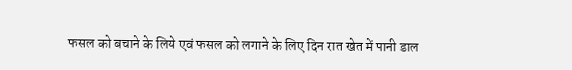फसल को बचाने के लिये एवं फसल को लगाने के लिए दिन रात खेत में पानी डाल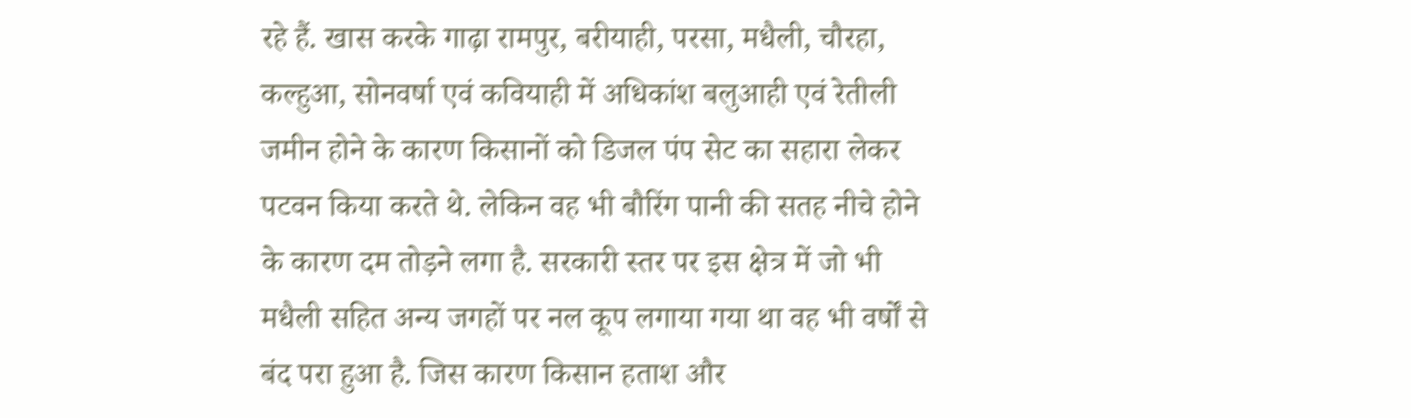रहे हैं. खास करके गाढ़ा रामपुर, बरीयाही, परसा, मधैली, चौरहा, कल्हुआ, सोनवर्षा एवं कवियाही में अधिकांश बलुआही एवं रेतीली जमीन होने के कारण किसानों को डिजल पंप सेट का सहारा लेकर पटवन किया करते थे. लेकिन वह भी बौरिंग पानी की सतह नीचे होने के कारण दम तोड़ने लगा है. सरकारी स्तर पर इस क्षेत्र में जो भी मधैली सहित अन्य जगहों पर नल कूप लगाया गया था वह भी वर्षों से बंद परा हुआ है. जिस कारण किसान हताश और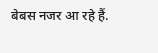बेबस नजर आ रहे हैं.